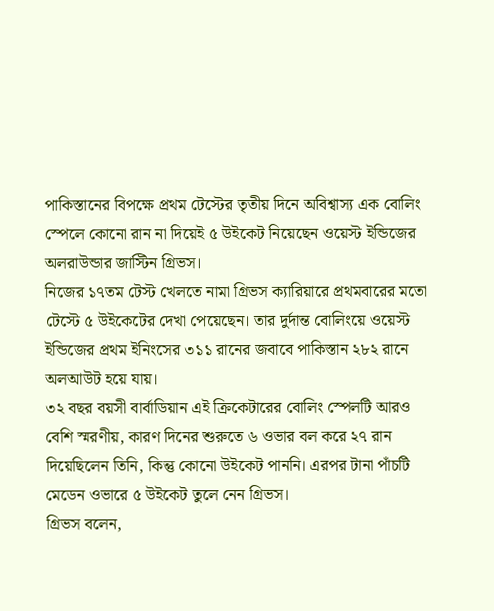পাকিস্তানের বিপক্ষে প্রথম টেস্টের তৃতীয় দিনে অবিশ্বাস্য এক বোলিং স্পেলে কোনো রান না দিয়েই ৫ উইকেট নিয়েছেন ওয়েস্ট ইন্ডিজের অলরাউন্ডার জাস্টিন গ্রিভস।
নিজের ১৭তম টেস্ট খেলতে নামা গ্রিভস ক্যারিয়ারে প্রথমবারের মতো টেস্টে ৫ উইকেটের দেখা পেয়েছেন। তার দুর্দান্ত বোলিংয়ে ওয়েস্ট ইন্ডিজের প্রথম ইনিংসের ৩১১ রানের জবাবে পাকিস্তান ২৮২ রানে অলআউট হয়ে যায়।
৩২ বছর বয়সী বার্বাডিয়ান এই ক্রিকেটারের বোলিং স্পেলটি আরও বেশি স্মরণীয়, কারণ দিনের শুরুতে ৬ ওভার বল করে ২৭ রান দিয়েছিলেন তিনি, কিন্তু কোনো উইকেট পাননি। এরপর টানা পাঁচটি মেডেন ওভারে ৫ উইকেট তুলে নেন গ্রিভস।
গ্রিভস বলেন,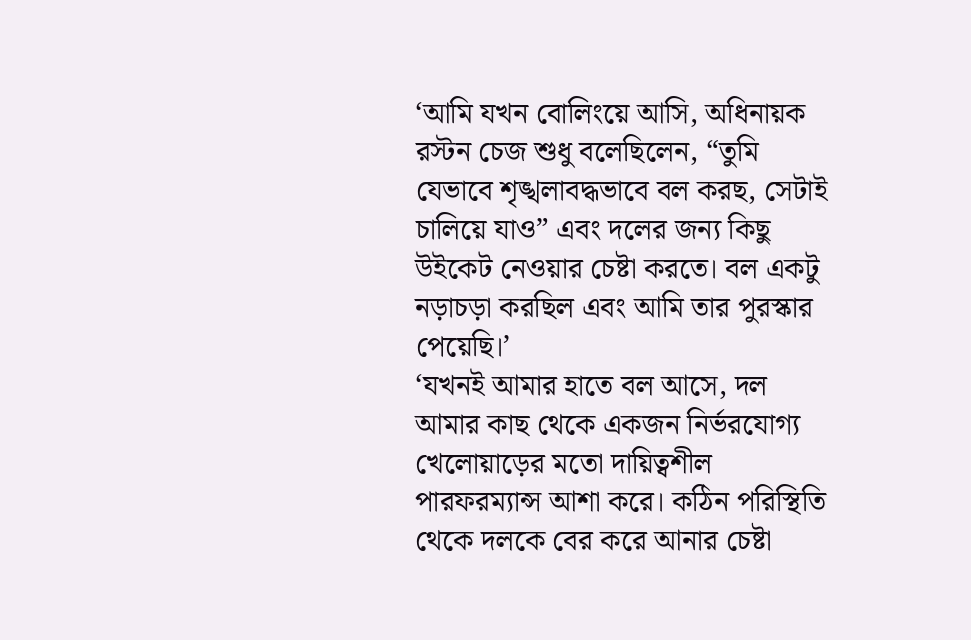‘আমি যখন বোলিংয়ে আসি, অধিনায়ক রস্টন চেজ শুধু বলেছিলেন, “তুমি যেভাবে শৃঙ্খলাবদ্ধভাবে বল করছ, সেটাই চালিয়ে যাও” এবং দলের জন্য কিছু উইকেট নেওয়ার চেষ্টা করতে। বল একটু নড়াচড়া করছিল এবং আমি তার পুরস্কার পেয়েছি।’
‘যখনই আমার হাতে বল আসে, দল আমার কাছ থেকে একজন নির্ভরযোগ্য খেলোয়াড়ের মতো দায়িত্বশীল পারফরম্যান্স আশা করে। কঠিন পরিস্থিতি থেকে দলকে বের করে আনার চেষ্টা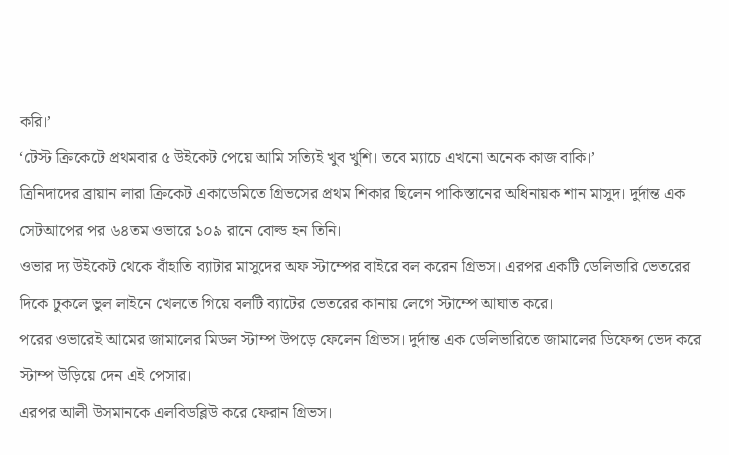করি।’
‘টেস্ট ক্রিকেটে প্রথমবার ৫ উইকেট পেয়ে আমি সত্যিই খুব খুশি। তবে ম্যাচে এখনো অনেক কাজ বাকি।’
ত্রিনিদাদের ব্রায়ান লারা ক্রিকেট একাডেমিতে গ্রিভসের প্রথম শিকার ছিলেন পাকিস্তানের অধিনায়ক শান মাসুদ। দুর্দান্ত এক সেটআপের পর ৬৪তম ওভারে ১০৯ রানে বোল্ড হন তিনি।
ওভার দ্য উইকেট থেকে বাঁহাতি ব্যাটার মাসুদের অফ স্টাম্পের বাইরে বল করেন গ্রিভস। এরপর একটি ডেলিভারি ভেতরের দিকে ঢুকলে ভুল লাইনে খেলতে গিয়ে বলটি ব্যাটের ভেতরের কানায় লেগে স্টাম্পে আঘাত করে।
পরের ওভারেই আমের জামালের মিডল স্টাম্প উপড়ে ফেলেন গ্রিভস। দুর্দান্ত এক ডেলিভারিতে জামালের ডিফেন্স ভেদ করে স্টাম্প উড়িয়ে দেন এই পেসার।
এরপর আলী উসমানকে এলবিডব্লিউ করে ফেরান গ্রিভস।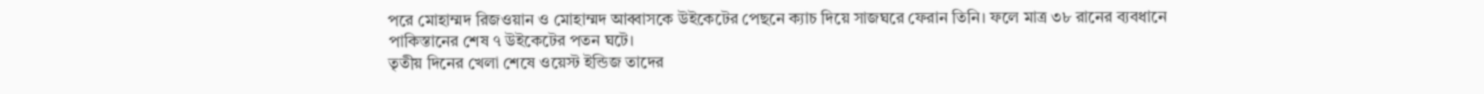পরে মোহাম্মদ রিজওয়ান ও মোহাম্মদ আব্বাসকে উইকেটের পেছনে ক্যাচ দিয়ে সাজঘরে ফেরান তিনি। ফলে মাত্র ৩৮ রানের ব্যবধানে পাকিস্তানের শেষ ৭ উইকেটের পতন ঘটে।
তৃতীয় দিনের খেলা শেষে ওয়েস্ট ইন্ডিজ তাদের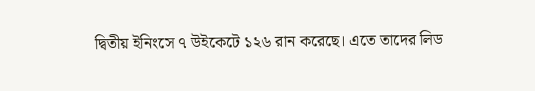দ্বিতীয় ইনিংসে ৭ উইকেটে ১২৬ রান করেছে। এতে তাদের লিড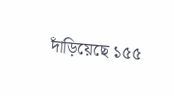দাঁড়িয়েছে ১৫৫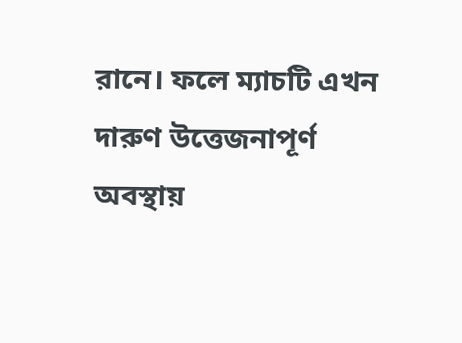রানে। ফলে ম্যাচটি এখন দারুণ উত্তেজনাপূর্ণ অবস্থায়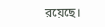রয়েছে।